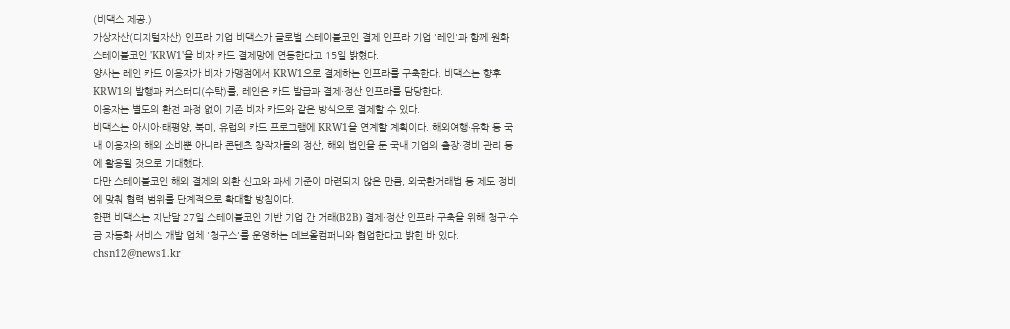(비댁스 제공.)
가상자산(디지털자산) 인프라 기업 비댁스가 글로벌 스테이블코인 결제 인프라 기업 '레인'과 함께 원화 스테이블코인 'KRW1'을 비자 카드 결제망에 연동한다고 15일 밝혔다.
양사는 레인 카드 이용자가 비자 가맹점에서 KRW1으로 결제하는 인프라를 구축한다. 비댁스는 향후 KRW1의 발행과 커스터디(수탁)를, 레인은 카드 발급과 결제·정산 인프라를 담당한다.
이용자는 별도의 환전 과정 없이 기존 비자 카드와 같은 방식으로 결제할 수 있다.
비댁스는 아시아·태평양, 북미, 유럽의 카드 프로그램에 KRW1을 연계할 계획이다. 해외여행·유학 등 국내 이용자의 해외 소비뿐 아니라 콘텐츠 창작자들의 정산, 해외 법인을 둔 국내 기업의 출장·경비 관리 등에 활용될 것으로 기대했다.
다만 스테이블코인 해외 결제의 외환 신고와 과세 기준이 마련되지 않은 만큼, 외국환거래법 등 제도 정비에 맞춰 협력 범위를 단계적으로 확대할 방침이다.
한편 비댁스는 지난달 27일 스테이블코인 기반 기업 간 거래(B2B) 결제·정산 인프라 구축을 위해 청구·수금 자동화 서비스 개발 업체 '청구스'를 운영하는 데브올컴퍼니와 협업한다고 밝힌 바 있다.
chsn12@news1.kr